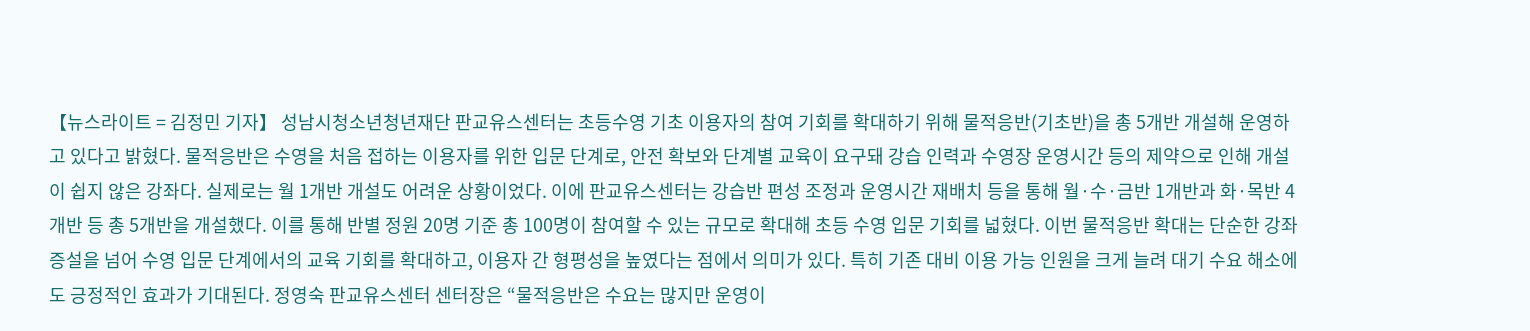【뉴스라이트 = 김정민 기자】 성남시청소년청년재단 판교유스센터는 초등수영 기초 이용자의 참여 기회를 확대하기 위해 물적응반(기초반)을 총 5개반 개설해 운영하고 있다고 밝혔다. 물적응반은 수영을 처음 접하는 이용자를 위한 입문 단계로, 안전 확보와 단계별 교육이 요구돼 강습 인력과 수영장 운영시간 등의 제약으로 인해 개설이 쉽지 않은 강좌다. 실제로는 월 1개반 개설도 어려운 상황이었다. 이에 판교유스센터는 강습반 편성 조정과 운영시간 재배치 등을 통해 월·수·금반 1개반과 화·목반 4개반 등 총 5개반을 개설했다. 이를 통해 반별 정원 20명 기준 총 100명이 참여할 수 있는 규모로 확대해 초등 수영 입문 기회를 넓혔다. 이번 물적응반 확대는 단순한 강좌 증설을 넘어 수영 입문 단계에서의 교육 기회를 확대하고, 이용자 간 형평성을 높였다는 점에서 의미가 있다. 특히 기존 대비 이용 가능 인원을 크게 늘려 대기 수요 해소에도 긍정적인 효과가 기대된다. 정영숙 판교유스센터 센터장은 “물적응반은 수요는 많지만 운영이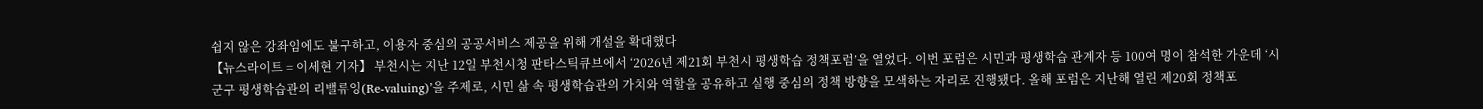쉽지 않은 강좌임에도 불구하고, 이용자 중심의 공공서비스 제공을 위해 개설을 확대했다
【뉴스라이트 = 이세현 기자】 부천시는 지난 12일 부천시청 판타스틱큐브에서 ‘2026년 제21회 부천시 평생학습 정책포럼’을 열었다. 이번 포럼은 시민과 평생학습 관계자 등 100여 명이 참석한 가운데 ‘시군구 평생학습관의 리밸류잉(Re-valuing)’을 주제로, 시민 삶 속 평생학습관의 가치와 역할을 공유하고 실행 중심의 정책 방향을 모색하는 자리로 진행됐다. 올해 포럼은 지난해 열린 제20회 정책포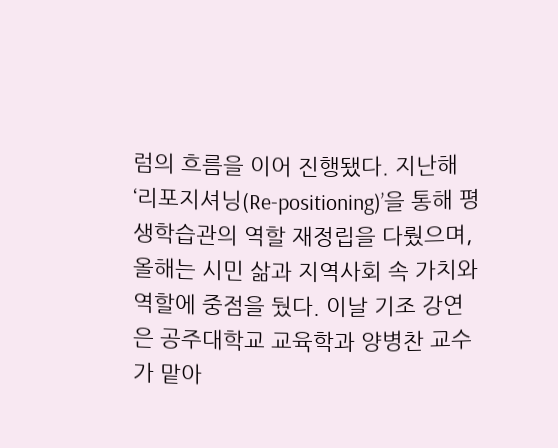럼의 흐름을 이어 진행됐다. 지난해 ‘리포지셔닝(Re-positioning)’을 통해 평생학습관의 역할 재정립을 다뤘으며, 올해는 시민 삶과 지역사회 속 가치와 역할에 중점을 뒀다. 이날 기조 강연은 공주대학교 교육학과 양병찬 교수가 맡아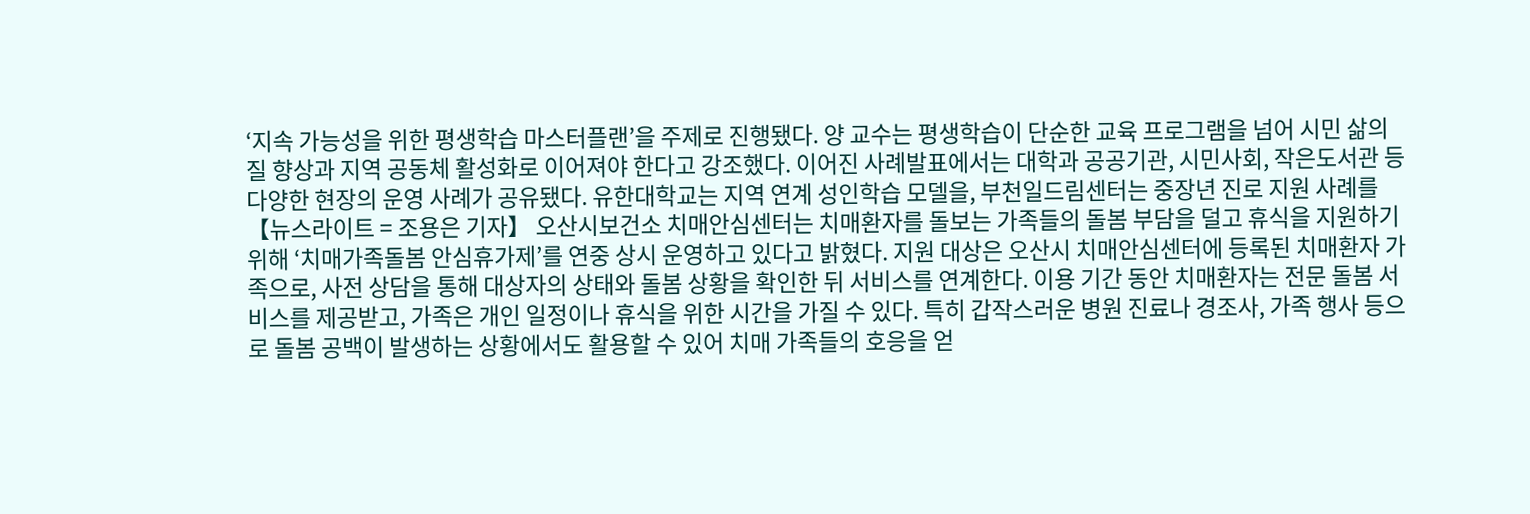‘지속 가능성을 위한 평생학습 마스터플랜’을 주제로 진행됐다. 양 교수는 평생학습이 단순한 교육 프로그램을 넘어 시민 삶의 질 향상과 지역 공동체 활성화로 이어져야 한다고 강조했다. 이어진 사례발표에서는 대학과 공공기관, 시민사회, 작은도서관 등 다양한 현장의 운영 사례가 공유됐다. 유한대학교는 지역 연계 성인학습 모델을, 부천일드림센터는 중장년 진로 지원 사례를
【뉴스라이트 = 조용은 기자】 오산시보건소 치매안심센터는 치매환자를 돌보는 가족들의 돌봄 부담을 덜고 휴식을 지원하기 위해 ‘치매가족돌봄 안심휴가제’를 연중 상시 운영하고 있다고 밝혔다. 지원 대상은 오산시 치매안심센터에 등록된 치매환자 가족으로, 사전 상담을 통해 대상자의 상태와 돌봄 상황을 확인한 뒤 서비스를 연계한다. 이용 기간 동안 치매환자는 전문 돌봄 서비스를 제공받고, 가족은 개인 일정이나 휴식을 위한 시간을 가질 수 있다. 특히 갑작스러운 병원 진료나 경조사, 가족 행사 등으로 돌봄 공백이 발생하는 상황에서도 활용할 수 있어 치매 가족들의 호응을 얻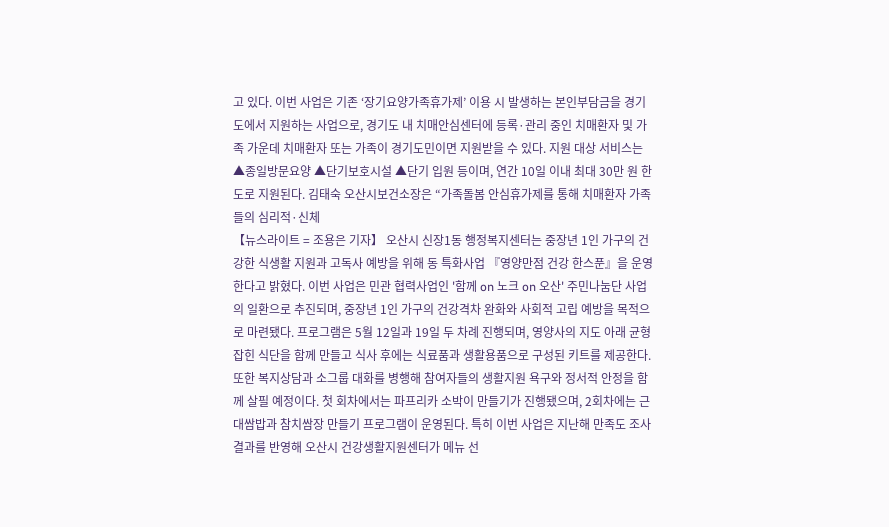고 있다. 이번 사업은 기존 ‘장기요양가족휴가제’ 이용 시 발생하는 본인부담금을 경기도에서 지원하는 사업으로, 경기도 내 치매안심센터에 등록·관리 중인 치매환자 및 가족 가운데 치매환자 또는 가족이 경기도민이면 지원받을 수 있다. 지원 대상 서비스는 ▲종일방문요양 ▲단기보호시설 ▲단기 입원 등이며, 연간 10일 이내 최대 30만 원 한도로 지원된다. 김태숙 오산시보건소장은 “가족돌봄 안심휴가제를 통해 치매환자 가족들의 심리적·신체
【뉴스라이트 = 조용은 기자】 오산시 신장1동 행정복지센터는 중장년 1인 가구의 건강한 식생활 지원과 고독사 예방을 위해 동 특화사업 『영양만점 건강 한스푼』을 운영한다고 밝혔다. 이번 사업은 민관 협력사업인 '함께 on 노크 on 오산' 주민나눔단 사업의 일환으로 추진되며, 중장년 1인 가구의 건강격차 완화와 사회적 고립 예방을 목적으로 마련됐다. 프로그램은 5월 12일과 19일 두 차례 진행되며, 영양사의 지도 아래 균형 잡힌 식단을 함께 만들고 식사 후에는 식료품과 생활용품으로 구성된 키트를 제공한다. 또한 복지상담과 소그룹 대화를 병행해 참여자들의 생활지원 욕구와 정서적 안정을 함께 살필 예정이다. 첫 회차에서는 파프리카 소박이 만들기가 진행됐으며, 2회차에는 근대쌈밥과 참치쌈장 만들기 프로그램이 운영된다. 특히 이번 사업은 지난해 만족도 조사 결과를 반영해 오산시 건강생활지원센터가 메뉴 선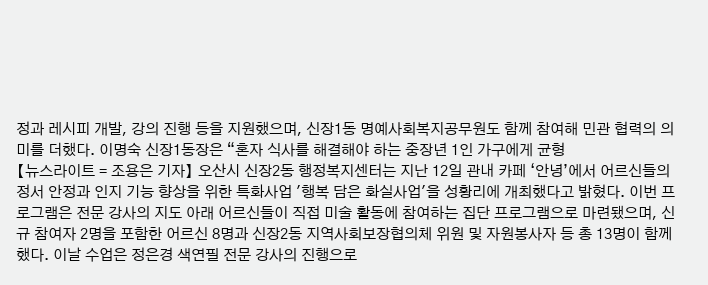정과 레시피 개발, 강의 진행 등을 지원했으며, 신장1동 명예사회복지공무원도 함께 참여해 민관 협력의 의미를 더했다. 이명숙 신장1동장은 “혼자 식사를 해결해야 하는 중장년 1인 가구에게 균형
【뉴스라이트 = 조용은 기자】 오산시 신장2동 행정복지센터는 지난 12일 관내 카페 ‘안녕’에서 어르신들의 정서 안정과 인지 기능 향상을 위한 특화사업 '행복 담은 화실사업'을 성황리에 개최했다고 밝혔다. 이번 프로그램은 전문 강사의 지도 아래 어르신들이 직접 미술 활동에 참여하는 집단 프로그램으로 마련됐으며, 신규 참여자 2명을 포함한 어르신 8명과 신장2동 지역사회보장협의체 위원 및 자원봉사자 등 총 13명이 함께했다. 이날 수업은 정은경 색연필 전문 강사의 진행으로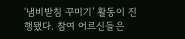‘냄비받침 꾸미기’ 활동이 진행됐다. 참여 어르신들은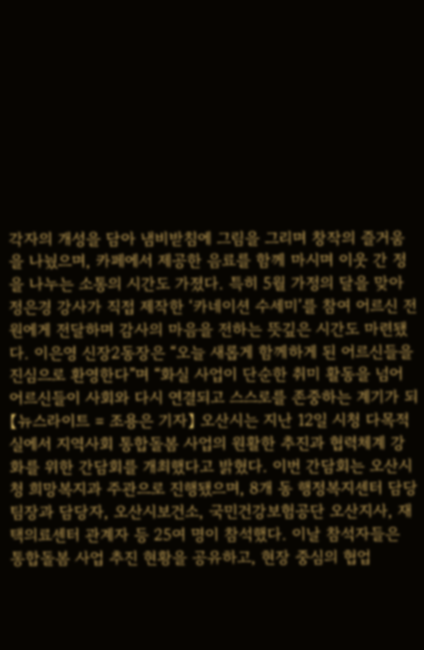각자의 개성을 담아 냄비받침에 그림을 그리며 창작의 즐거움을 나눴으며, 카페에서 제공한 음료를 함께 마시며 이웃 간 정을 나누는 소통의 시간도 가졌다. 특히 5월 가정의 달을 맞아 정은경 강사가 직접 제작한 ‘카네이션 수세미’를 참여 어르신 전원에게 전달하며 감사의 마음을 전하는 뜻깊은 시간도 마련됐다. 이은영 신장2동장은 “오늘 새롭게 함께하게 된 어르신들을 진심으로 환영한다”며 “화실 사업이 단순한 취미 활동을 넘어 어르신들이 사회와 다시 연결되고 스스로를 존중하는 계기가 되
【뉴스라이트 = 조용은 기자】 오산시는 지난 12일 시청 다목적실에서 지역사회 통합돌봄 사업의 원활한 추진과 협력체계 강화를 위한 간담회를 개최했다고 밝혔다. 이번 간담회는 오산시청 희망복지과 주관으로 진행됐으며, 8개 동 행정복지센터 담당 팀장과 담당자, 오산시보건소, 국민건강보험공단 오산지사, 재택의료센터 관계자 등 25여 명이 참석했다. 이날 참석자들은 통합돌봄 사업 추진 현황을 공유하고, 현장 중심의 협업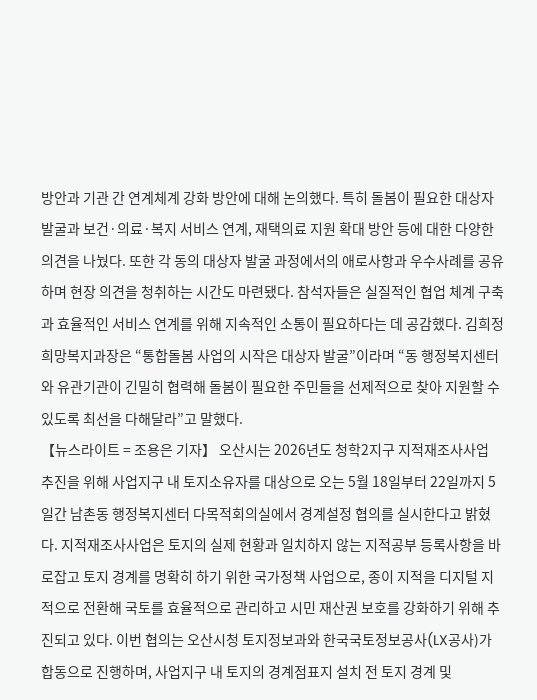방안과 기관 간 연계체계 강화 방안에 대해 논의했다. 특히 돌봄이 필요한 대상자 발굴과 보건·의료·복지 서비스 연계, 재택의료 지원 확대 방안 등에 대한 다양한 의견을 나눴다. 또한 각 동의 대상자 발굴 과정에서의 애로사항과 우수사례를 공유하며 현장 의견을 청취하는 시간도 마련됐다. 참석자들은 실질적인 협업 체계 구축과 효율적인 서비스 연계를 위해 지속적인 소통이 필요하다는 데 공감했다. 김희정 희망복지과장은 “통합돌봄 사업의 시작은 대상자 발굴”이라며 “동 행정복지센터와 유관기관이 긴밀히 협력해 돌봄이 필요한 주민들을 선제적으로 찾아 지원할 수 있도록 최선을 다해달라”고 말했다.
【뉴스라이트 = 조용은 기자】 오산시는 2026년도 청학2지구 지적재조사사업 추진을 위해 사업지구 내 토지소유자를 대상으로 오는 5월 18일부터 22일까지 5일간 남촌동 행정복지센터 다목적회의실에서 경계설정 협의를 실시한다고 밝혔다. 지적재조사사업은 토지의 실제 현황과 일치하지 않는 지적공부 등록사항을 바로잡고 토지 경계를 명확히 하기 위한 국가정책 사업으로, 종이 지적을 디지털 지적으로 전환해 국토를 효율적으로 관리하고 시민 재산권 보호를 강화하기 위해 추진되고 있다. 이번 협의는 오산시청 토지정보과와 한국국토정보공사(LX공사)가 합동으로 진행하며, 사업지구 내 토지의 경계점표지 설치 전 토지 경계 및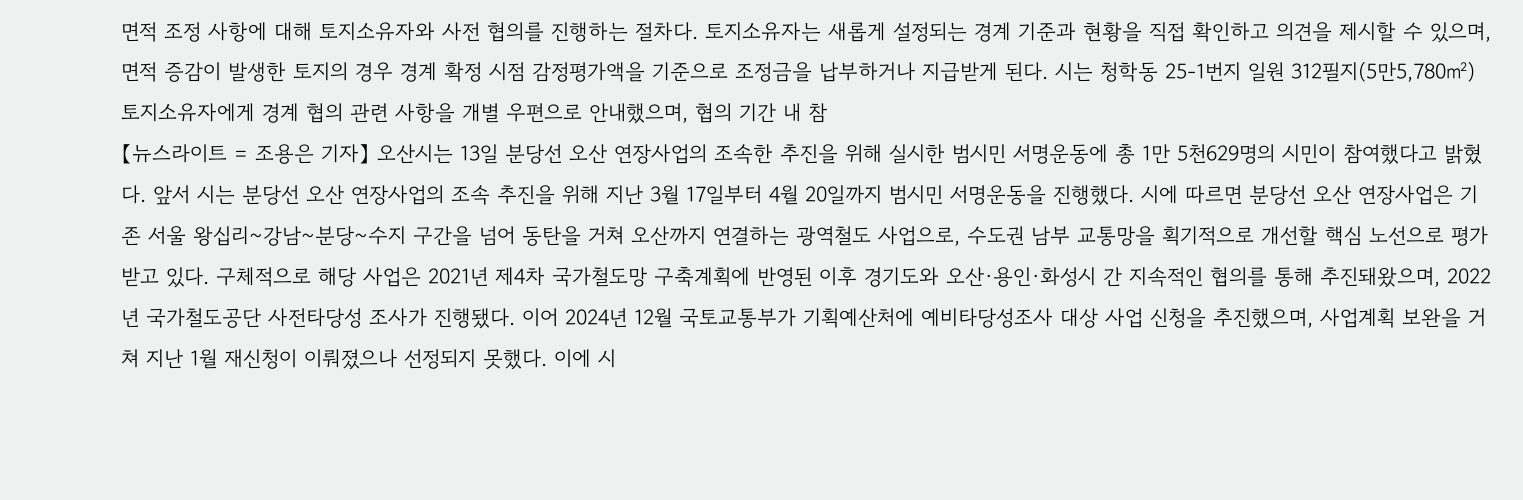면적 조정 사항에 대해 토지소유자와 사전 협의를 진행하는 절차다. 토지소유자는 새롭게 설정되는 경계 기준과 현황을 직접 확인하고 의견을 제시할 수 있으며, 면적 증감이 발생한 토지의 경우 경계 확정 시점 감정평가액을 기준으로 조정금을 납부하거나 지급받게 된다. 시는 청학동 25-1번지 일원 312필지(5만5,780㎡) 토지소유자에게 경계 협의 관련 사항을 개별 우편으로 안내했으며, 협의 기간 내 참
【뉴스라이트 = 조용은 기자】 오산시는 13일 분당선 오산 연장사업의 조속한 추진을 위해 실시한 범시민 서명운동에 총 1만 5천629명의 시민이 참여했다고 밝혔다. 앞서 시는 분당선 오산 연장사업의 조속 추진을 위해 지난 3월 17일부터 4월 20일까지 범시민 서명운동을 진행했다. 시에 따르면 분당선 오산 연장사업은 기존 서울 왕십리~강남~분당~수지 구간을 넘어 동탄을 거쳐 오산까지 연결하는 광역철도 사업으로, 수도권 남부 교통망을 획기적으로 개선할 핵심 노선으로 평가받고 있다. 구체적으로 해당 사업은 2021년 제4차 국가철도망 구축계획에 반영된 이후 경기도와 오산·용인·화성시 간 지속적인 협의를 통해 추진돼왔으며, 2022년 국가철도공단 사전타당성 조사가 진행됐다. 이어 2024년 12월 국토교통부가 기획예산처에 예비타당성조사 대상 사업 신청을 추진했으며, 사업계획 보완을 거쳐 지난 1월 재신청이 이뤄졌으나 선정되지 못했다. 이에 시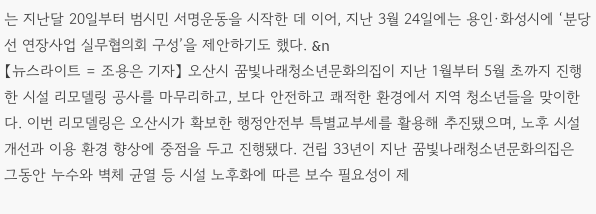는 지난달 20일부터 범시민 서명운동을 시작한 데 이어, 지난 3월 24일에는 용인·화성시에 ‘분당선 연장사업 실무협의회 구성’을 제안하기도 했다. &n
【뉴스라이트 = 조용은 기자】 오산시 꿈빛나래청소년문화의집이 지난 1월부터 5월 초까지 진행한 시설 리모델링 공사를 마무리하고, 보다 안전하고 쾌적한 환경에서 지역 청소년들을 맞이한다. 이번 리모델링은 오산시가 확보한 행정안전부 특별교부세를 활용해 추진됐으며, 노후 시설 개선과 이용 환경 향상에 중점을 두고 진행됐다. 건립 33년이 지난 꿈빛나래청소년문화의집은 그동안 누수와 벽체 균열 등 시설 노후화에 따른 보수 필요성이 제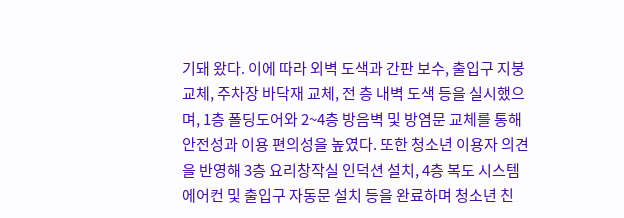기돼 왔다. 이에 따라 외벽 도색과 간판 보수, 출입구 지붕 교체, 주차장 바닥재 교체, 전 층 내벽 도색 등을 실시했으며, 1층 폴딩도어와 2~4층 방음벽 및 방염문 교체를 통해 안전성과 이용 편의성을 높였다. 또한 청소년 이용자 의견을 반영해 3층 요리창작실 인덕션 설치, 4층 복도 시스템에어컨 및 출입구 자동문 설치 등을 완료하며 청소년 친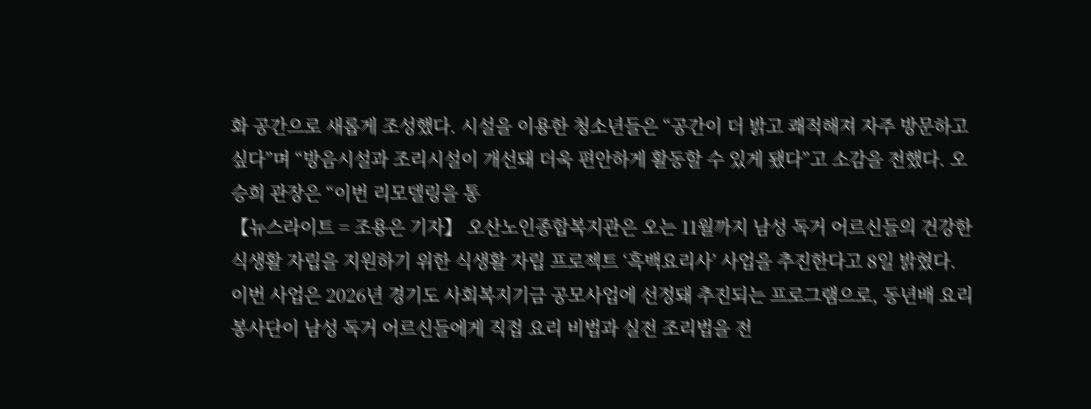화 공간으로 새롭게 조성했다. 시설을 이용한 청소년들은 “공간이 더 밝고 쾌적해져 자주 방문하고 싶다”며 “방음시설과 조리시설이 개선돼 더욱 편안하게 활동할 수 있게 됐다”고 소감을 전했다. 오승희 관장은 “이번 리모델링을 통
【뉴스라이트 = 조용은 기자】 오산노인종합복지관은 오는 11월까지 남성 독거 어르신들의 건강한 식생활 자립을 지원하기 위한 식생활 자립 프로젝트 ‘흑백요리사’ 사업을 추진한다고 8일 밝혔다. 이번 사업은 2026년 경기도 사회복지기금 공모사업에 선정돼 추진되는 프로그램으로, 동년배 요리봉사단이 남성 독거 어르신들에게 직접 요리 비법과 실전 조리법을 전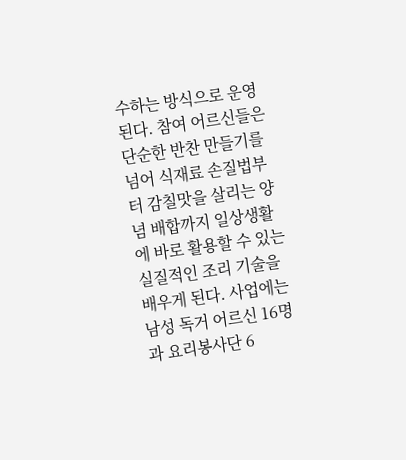수하는 방식으로 운영된다. 참여 어르신들은 단순한 반찬 만들기를 넘어 식재료 손질법부터 감칠맛을 살리는 양념 배합까지 일상생활에 바로 활용할 수 있는 실질적인 조리 기술을 배우게 된다. 사업에는 남성 독거 어르신 16명과 요리봉사단 6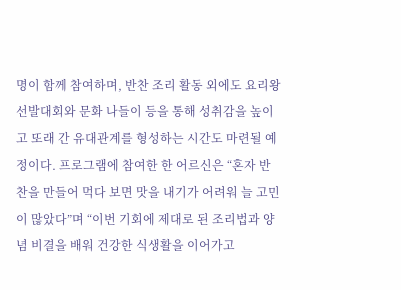명이 함께 참여하며, 반찬 조리 활동 외에도 요리왕 선발대회와 문화 나들이 등을 통해 성취감을 높이고 또래 간 유대관계를 형성하는 시간도 마련될 예정이다. 프로그램에 참여한 한 어르신은 “혼자 반찬을 만들어 먹다 보면 맛을 내기가 어려워 늘 고민이 많았다”며 “이번 기회에 제대로 된 조리법과 양념 비결을 배워 건강한 식생활을 이어가고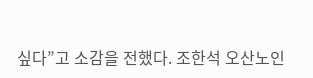싶다”고 소감을 전했다. 조한석 오산노인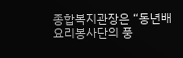종합복지관장은 “동년배 요리봉사단의 풍